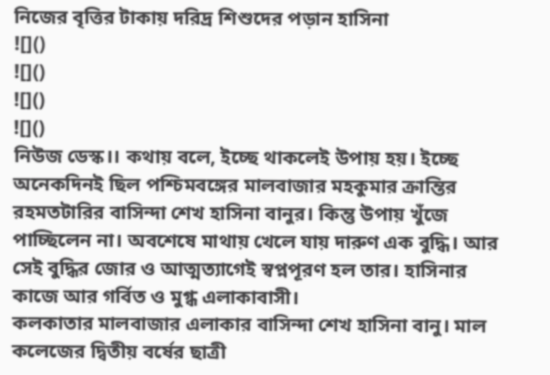নিজের বৃত্তির টাকায় দরিদ্র শিশুদের পড়ান হাসিনা
![]()
![]()
![]()
![]()
নিউজ ডেস্ক।। কথায় বলে, ইচ্ছে থাকলেই উপায় হয়। ইচ্ছে অনেকদিনই ছিল পশ্চিমবঙ্গের মালবাজার মহকুমার ক্রান্তির রহমতটারির বাসিন্দা শেখ হাসিনা বানুর। কিন্তু উপায় খুঁজে পাচ্ছিলেন না। অবশেষে মাথায় খেলে যায় দারুণ এক বুদ্ধি। আর সেই বুদ্ধির জোর ও আত্মত্যাগেই স্বপ্নপূরণ হল তার। হাসিনার কাজে আর গর্বিত ও মুগ্ধ এলাকাবাসী।
কলকাতার মালবাজার এলাকার বাসিন্দা শেখ হাসিনা বানু। মাল কলেজের দ্বিতীয় বর্ষের ছাত্রী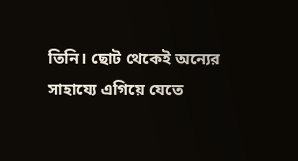তিনি। ছোট থেকেই অন্যের সাহায্যে এগিয়ে যেতে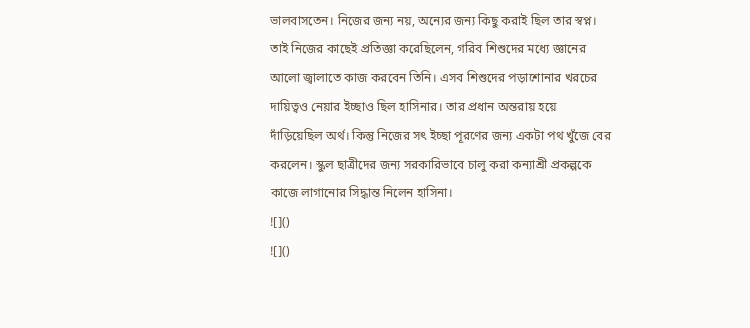ভালবাসতেন। নিজের জন্য নয়, অন্যের জন্য কিছু করাই ছিল তার স্বপ্ন।
তাই নিজের কাছেই প্রতিজ্ঞা করেছিলেন, গরিব শিশুদের মধ্যে জ্ঞানের আলো জ্বালাতে কাজ করবেন তিনি। এসব শিশুদের পড়াশোনার খরচের দায়িত্বও নেয়ার ইচ্ছাও ছিল হাসিনার। তার প্রধান অন্তরায় হয়ে দাঁড়িয়েছিল অর্থ। কিন্তু নিজের সৎ ইচ্ছা পূরণের জন্য একটা পথ খুঁজে বের করলেন। স্কুল ছাত্রীদের জন্য সরকারিভাবে চালু করা কন্যাশ্রী প্রকল্পকে কাজে লাগানোর সিদ্ধান্ত নিলেন হাসিনা।
![]()
![]()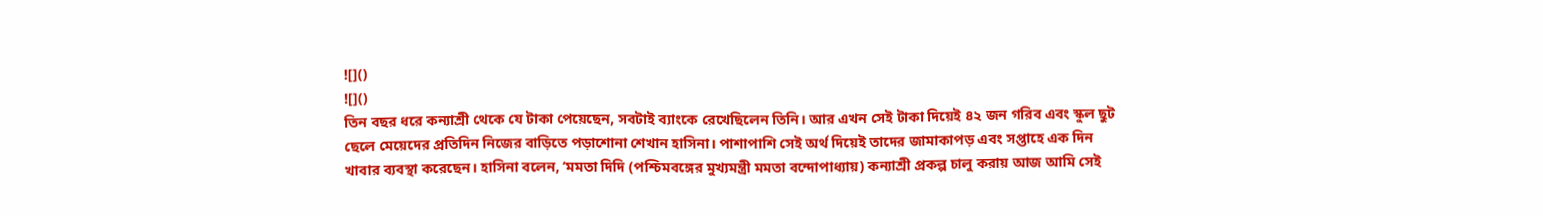![]()
![]()
তিন বছর ধরে কন্যাশ্রী থেকে যে টাকা পেয়েছেন, সবটাই ব্যাংকে রেখেছিলেন তিনি। আর এখন সেই টাকা দিয়েই ৪২ জন গরিব এবং স্কুল ছুট ছেলে মেয়েদের প্রতিদিন নিজের বাড়িতে পড়াশোনা শেখান হাসিনা। পাশাপাশি সেই অর্থ দিয়েই তাদের জামাকাপড় এবং সপ্তাহে এক দিন খাবার ব্যবস্থা করেছেন। হাসিনা বলেন, ‘মমতা দিদি (পশ্চিমবঙ্গের মুখ্যমন্ত্রী মমতা বন্দোপাধ্যায়) কন্যাশ্রী প্রকল্প চালু করায় আজ আমি সেই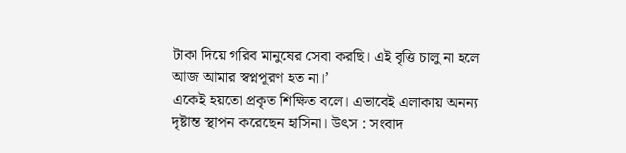টাকা দিয়ে গরিব মানুষের সেবা করছি। এই বৃত্তি চালু না হলে আজ আমার স্বপ্নপূরণ হত না।’
একেই হয়তো প্রকৃত শিক্ষিত বলে। এভাবেই এলাকায় অনন্য দৃষ্টান্ত স্থাপন করেছেন হাসিনা। উৎস : সংবাদ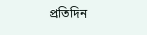প্রতিদিন